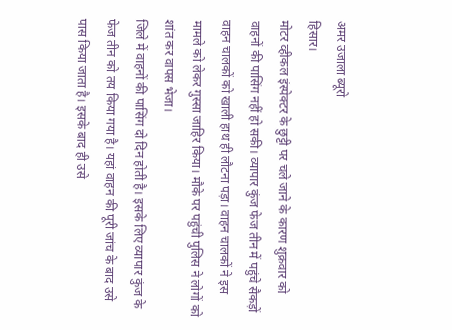अमर उजाला ब्यूरो
हिसार।
मोटर व्हीकल इंस्पेक्टर के छुट्टी पर चले जाने के कारण शुक्रवार को वाहनों की पासिंग नहीं हो सकी। व्यापार कुंज फेज तीन में पहुंचे सैकड़ों वाहन चालकों को खाली हाथ ही लौटना पड़ा। वाहन चालकों ने इस मामले को लेकर गुस्सा जाहिर किया। मौके पर पहुंची पुलिस ने लोगों को शांत कर वापस भेजा।
जिले में वाहनों की पासिंग दो दिन होती है। इसके लिए व्यापार कुंज के फेज तीन को तय किया गया है। यहां वाहन की पूरी जांच के बाद उसे पास किया जाता है। इसके बाद ही उसे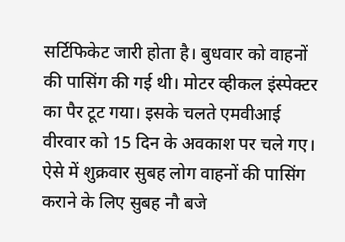सर्टिफिकेट जारी होता है। बुधवार को वाहनों की पासिंग की गई थी। मोटर व्हीकल इंस्पेक्टर का पैर टूट गया। इसके चलते एमवीआई वीरवार को 15 दिन के अवकाश पर चले गए। ऐसे में शुक्रवार सुबह लोग वाहनों की पासिंग कराने के लिए सुबह नौ बजे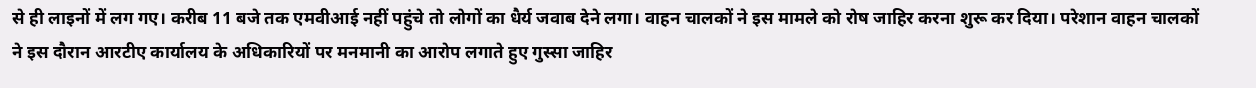से ही लाइनों में लग गए। करीब 11 बजे तक एमवीआई नहीं पहुंचे तो लोगों का धैर्य जवाब देने लगा। वाहन चालकों ने इस मामले को रोष जाहिर करना शुरू कर दिया। परेशान वाहन चालकों ने इस दौरान आरटीए कार्यालय के अधिकारियों पर मनमानी का आरोप लगाते हुए गुस्सा जाहिर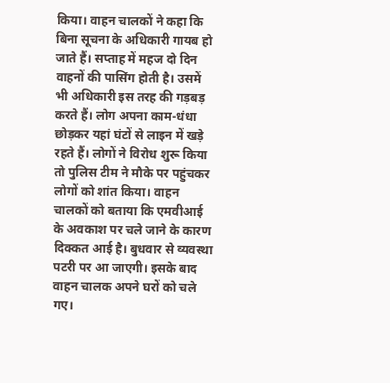किया। वाहन चालकों ने कहा कि बिना सूचना के अधिकारी गायब हो जाते हैं। सप्ताह में महज दो दिन वाहनों की पासिंग होती है। उसमें भी अधिकारी इस तरह की गड़बड़ करते हैं। लोग अपना काम-धंधा छोड़कर यहां घंटों से लाइन में खड़े रहते हैं। लोगों ने विरोध शुरू किया तो पुलिस टीम ने मौके पर पहुंचकर लोगों को शांत किया। वाहन चालकों को बताया कि एमवीआई के अवकाश पर चले जाने के कारण दिक्कत आई है। बुधवार से व्यवस्था पटरी पर आ जाएगी। इसके बाद वाहन चालक अपने घरों को चले गए।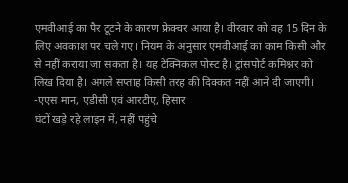एमवीआई का पैर टूटने के कारण फ्रेक्चर आया है। वीरवार को वह 15 दिन के लिए अवकाश पर चले गए। नियम के अनुसार एमवीआई का काम किसी और से नहीं कराया जा सकता है। यह टेक्निकल पोस्ट है। ट्रांसपोर्ट कमिश्नर को लिख दिया है। अगले सप्ताह किसी तरह की दिक्कत नहीं आने दी जाएगी।
-एएस मान, एडीसी एवं आरटीए, हिसार
घंटों खड़े रहे लाइन में, नहीं पहुंचे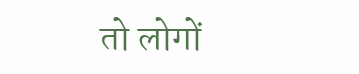तो लोगों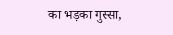का भड़का गुस्सा,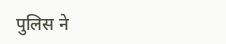पुलिस ने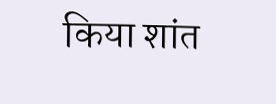किया शांत